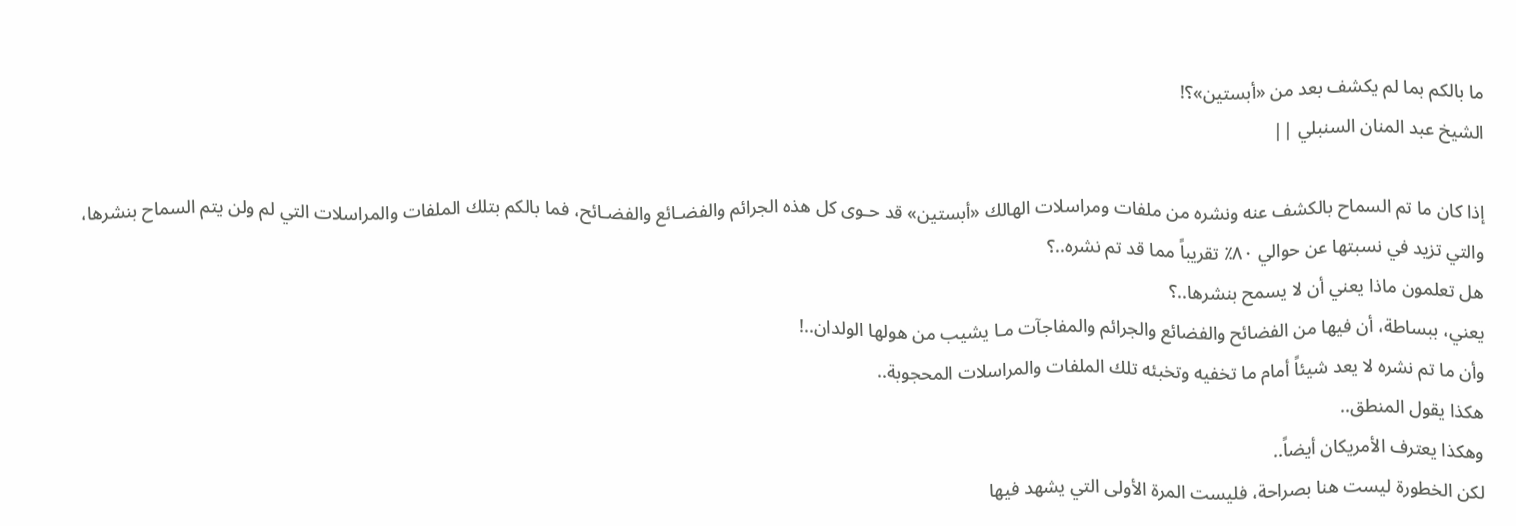ما بالكم بما لم يكشف بعد من «أبستين»؟!
الشيخ عبد المنان السنبلي ||

إذا كان ما تم السماح بالكشف عنه ونشره من ملفات ومراسلات الهالك «أبستين» قد حـوى كل هذه الجرائم والفضـائع والفضـائح، فما بالكم بتلك الملفات والمراسلات التي لم ولن يتم السماح بنشرها، والتي تزيد في نسبتها عن حوالي ٨٠٪ تقريباً مما قد تم نشره..؟
هل تعلمون ماذا يعني أن لا يسمح بنشرها..؟
يعني، ببساطة، أن فيها من الفضائح والفضائع والجرائم والمفاجآت مـا يشيب من هولها الولدان..!
وأن ما تم نشره لا يعد شيئاً أمام ما تخفيه وتخبئه تلك الملفات والمراسلات المحجوبة..
هكذا يقول المنطق..
وهكذا يعترف الأمريكان أيضاً..
لكن الخطورة ليست هنا بصراحة، فليست المرة الأولى التي يشهد فيها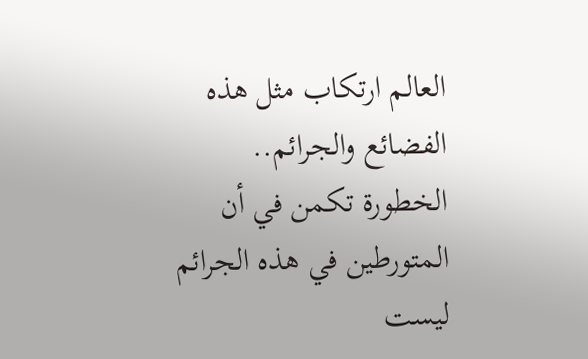العالم ارتكاب مثل هذه الفضائع والجرائم..
الخطورة تكمن في أن المتورطين في هذه الجرائم ليست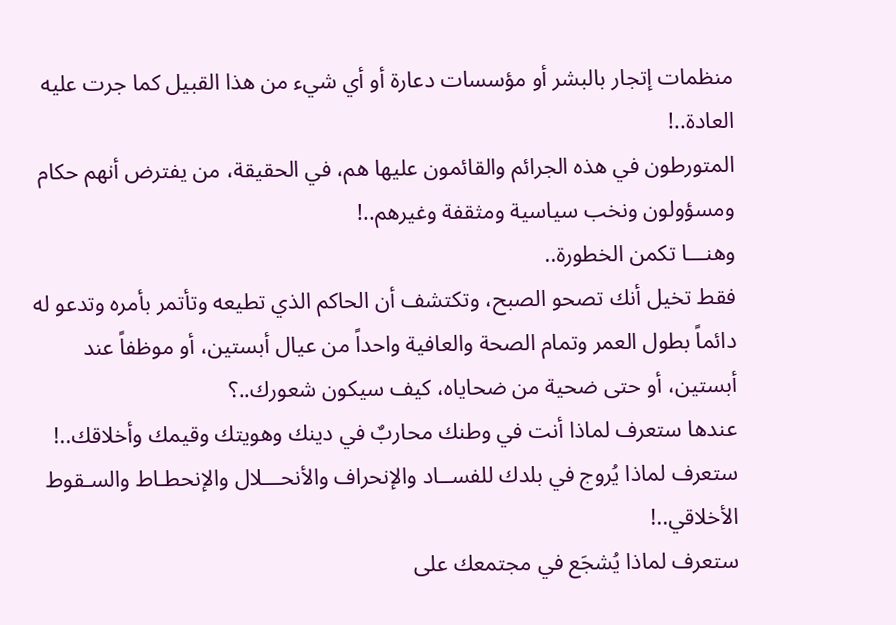منظمات إتجار بالبشر أو مؤسسات دعارة أو أي شيء من هذا القبيل كما جرت عليه العادة..!
المتورطون في هذه الجرائم والقائمون عليها هم، في الحقيقة، من يفترض أنهم حكام ومسؤولون ونخب سياسية ومثقفة وغيرهم..!
وهنـــا تكمن الخطورة..
فقط تخيل أنك تصحو الصبح، وتكتشف أن الحاكم الذي تطيعه وتأتمر بأمره وتدعو له دائماً بطول العمر وتمام الصحة والعافية واحداً من عيال أبستين، أو موظفاً عند أبستين، أو حتى ضحية من ضحاياه، كيف سيكون شعورك..؟
عندها ستعرف لماذا أنت في وطنك محاربٌ في دينك وهويتك وقيمك وأخلاقك..!
ستعرف لماذا يُروج في بلدك للفســاد والإنحراف والأنحـــلال والإنحطـاط والسـقوط الأخلاقي..!
ستعرف لماذا يُشجَع في مجتمعك على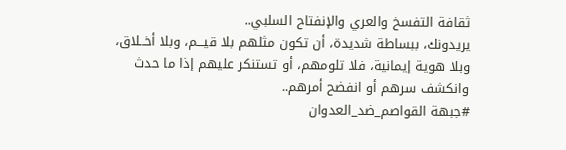ثقافة التفسخ والعري والإنفتاح السلبي..
يريدونك، ببساطة شديدة، أن تكون مثلهم بلا قيـــم، وبلا أخــلاق، وبلا هوية إيمانية، فلا تلومهم، أو تستنكر عليهم إذا ما حدث وانكشف سرهم أو انفضح أمرهم..
#جبهة القواصم_ضد_العدوان